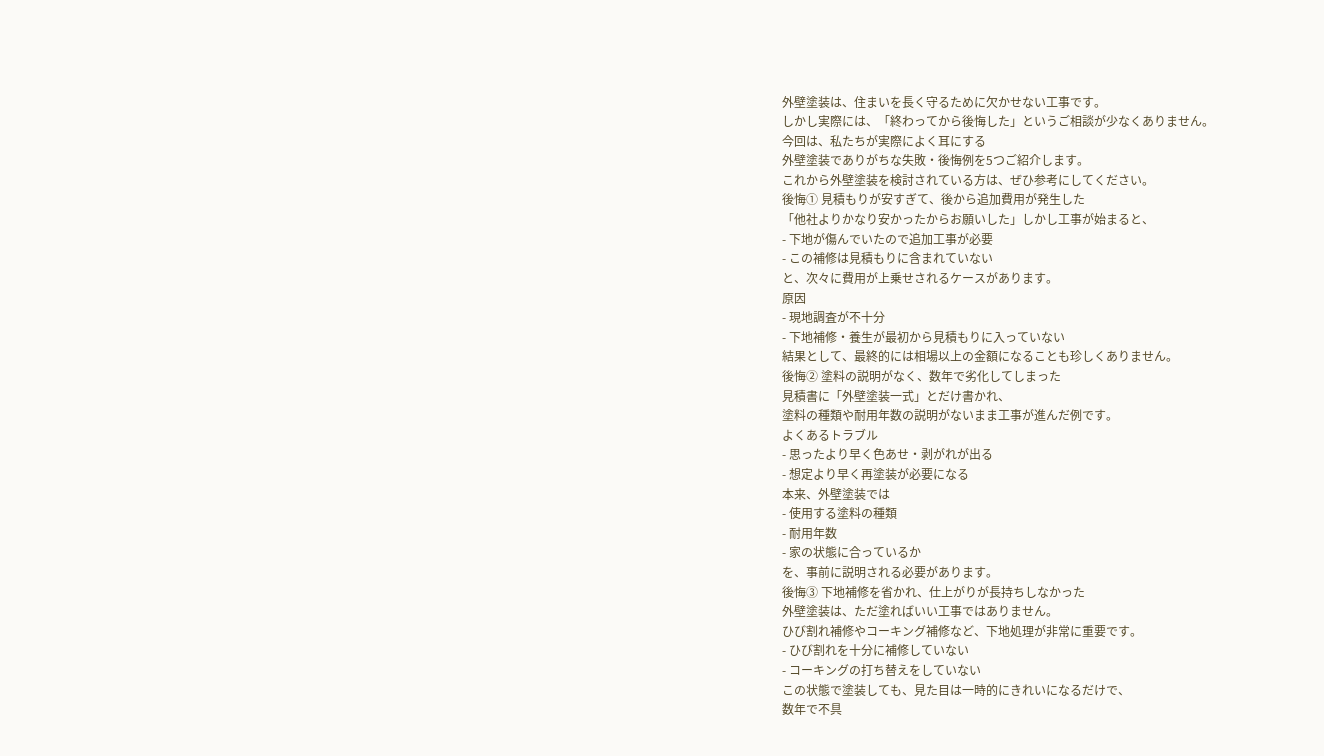外壁塗装は、住まいを長く守るために欠かせない工事です。
しかし実際には、「終わってから後悔した」というご相談が少なくありません。
今回は、私たちが実際によく耳にする
外壁塗装でありがちな失敗・後悔例を5つご紹介します。
これから外壁塗装を検討されている方は、ぜひ参考にしてください。
後悔① 見積もりが安すぎて、後から追加費用が発生した
「他社よりかなり安かったからお願いした」しかし工事が始まると、
- 下地が傷んでいたので追加工事が必要
- この補修は見積もりに含まれていない
と、次々に費用が上乗せされるケースがあります。
原因
- 現地調査が不十分
- 下地補修・養生が最初から見積もりに入っていない
結果として、最終的には相場以上の金額になることも珍しくありません。
後悔② 塗料の説明がなく、数年で劣化してしまった
見積書に「外壁塗装一式」とだけ書かれ、
塗料の種類や耐用年数の説明がないまま工事が進んだ例です。
よくあるトラブル
- 思ったより早く色あせ・剥がれが出る
- 想定より早く再塗装が必要になる
本来、外壁塗装では
- 使用する塗料の種類
- 耐用年数
- 家の状態に合っているか
を、事前に説明される必要があります。
後悔③ 下地補修を省かれ、仕上がりが長持ちしなかった
外壁塗装は、ただ塗ればいい工事ではありません。
ひび割れ補修やコーキング補修など、下地処理が非常に重要です。
- ひび割れを十分に補修していない
- コーキングの打ち替えをしていない
この状態で塗装しても、見た目は一時的にきれいになるだけで、
数年で不具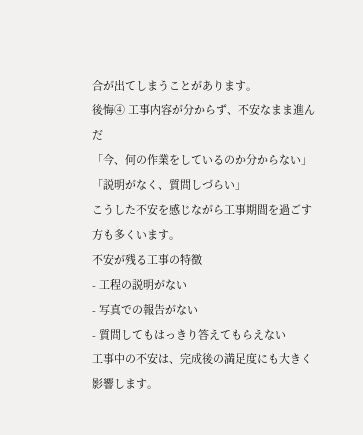合が出てしまうことがあります。
後悔④ 工事内容が分からず、不安なまま進んだ
「今、何の作業をしているのか分からない」
「説明がなく、質問しづらい」
こうした不安を感じながら工事期間を過ごす方も多くいます。
不安が残る工事の特徴
- 工程の説明がない
- 写真での報告がない
- 質問してもはっきり答えてもらえない
工事中の不安は、完成後の満足度にも大きく影響します。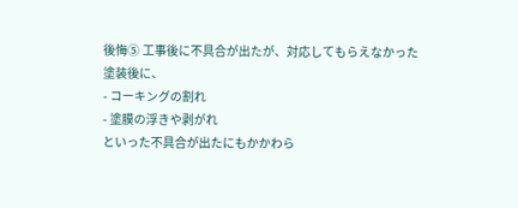後悔⑤ 工事後に不具合が出たが、対応してもらえなかった
塗装後に、
- コーキングの割れ
- 塗膜の浮きや剥がれ
といった不具合が出たにもかかわら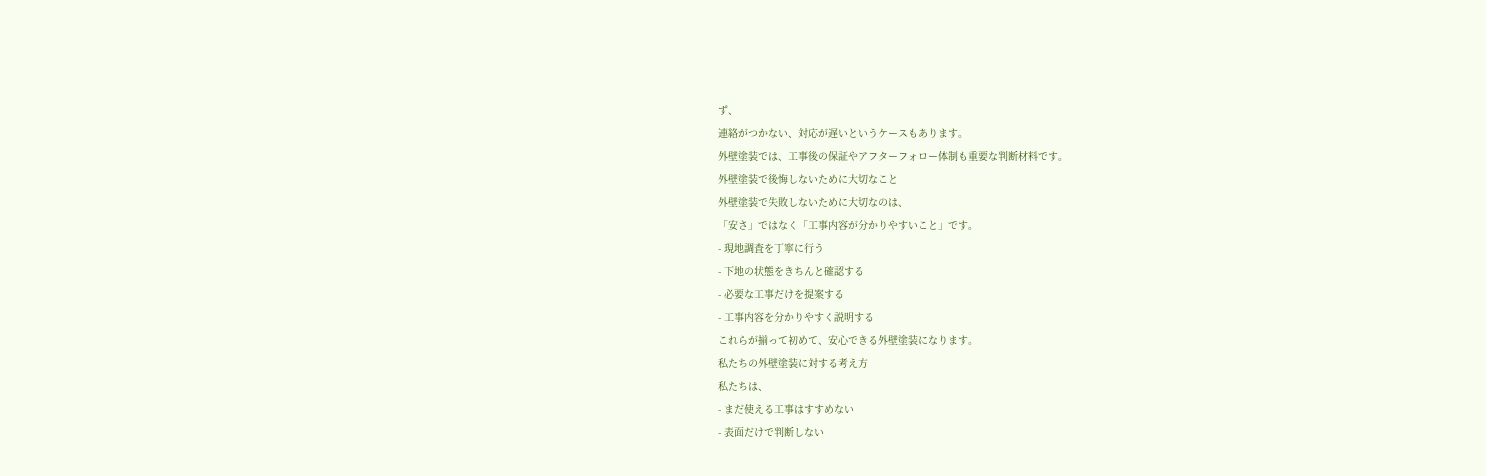ず、
連絡がつかない、対応が遅いというケースもあります。
外壁塗装では、工事後の保証やアフターフォロー体制も重要な判断材料です。
外壁塗装で後悔しないために大切なこと
外壁塗装で失敗しないために大切なのは、
「安さ」ではなく「工事内容が分かりやすいこと」です。
- 現地調査を丁寧に行う
- 下地の状態をきちんと確認する
- 必要な工事だけを提案する
- 工事内容を分かりやすく説明する
これらが揃って初めて、安心できる外壁塗装になります。
私たちの外壁塗装に対する考え方
私たちは、
- まだ使える工事はすすめない
- 表面だけで判断しない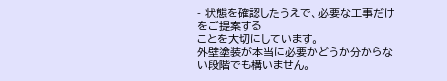- 状態を確認したうえで、必要な工事だけをご提案する
ことを大切にしています。
外壁塗装が本当に必要かどうか分からない段階でも構いません。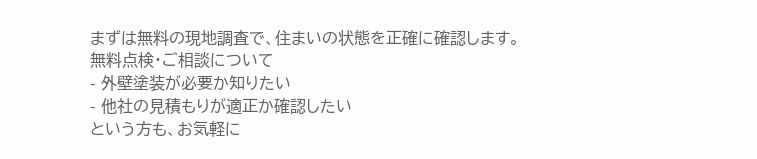まずは無料の現地調査で、住まいの状態を正確に確認します。
無料点検・ご相談について
- 外壁塗装が必要か知りたい
- 他社の見積もりが適正か確認したい
という方も、お気軽に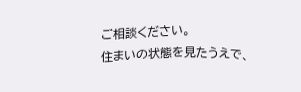ご相談ください。
住まいの状態を見たうえで、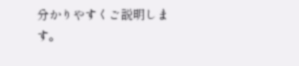分かりやすくご説明します。